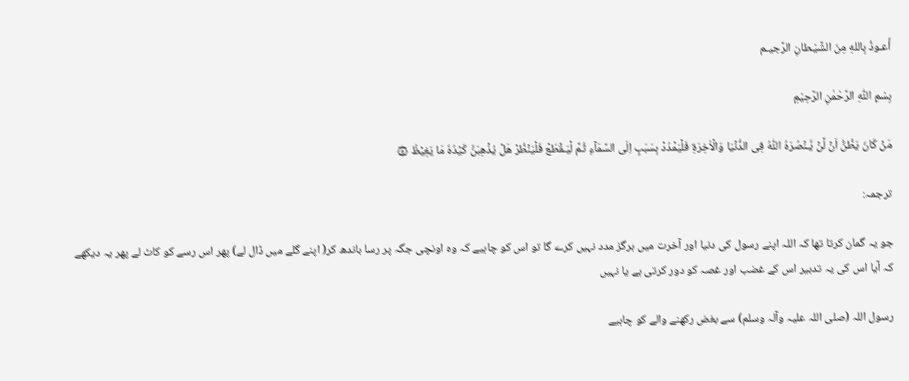أَعـوذُ بِاللهِ مِنَ الشَّيْـطانِ الرَّجيـم

بِسْمِ اللّٰهِ الرَّحْمٰنِ الرَّحِيْمِ

مَنۡ كَانَ يَظُنُّ اَنۡ لَّنۡ يَّـنۡصُرَهُ اللّٰهُ فِى الدُّنۡيَا وَالۡاٰخِرَةِ فَلۡيَمۡدُدۡ بِسَبَبٍ اِلَى السَّمَآءِ ثُمَّ لۡيَـقۡطَعۡ فَلۡيَنۡظُرۡ هَلۡ يُذۡهِبَنَّ كَيۡدُهٗ مَا يَغِيۡظُ ۞

ترجمہ:

جو یہ گمان کرتا تھا کہ اللہ اپنے رسول کی دنیا اور آخرت میں ہرگز مدد نہیں کرے گا تو اس کو چاہیے کہ وہ اونچی جگہ پر رسا باندھ کر( اپنے گلے میں ڈال لے) پھر اس رسے کو کاٹ لے پھر یہ دیکھے کہ آیا اس کی یہ تدبیر اس کے غضب اور غصہ کو دور کرتی ہے یا نہیں

رسول اللہ (صلی اللہ علیہ وآلہ وسلم) سے بغض رکھنے والے کو چاہیے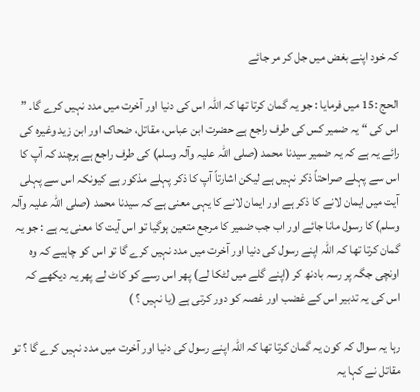کہ خود اپنے بغض میں جل کر مر جائے

الحج :15 میں فرمایا : جو یہ گمان کرتا تھا کہ اللہ اس کی دنیا اور آخرت میں مدد نہیں کرے گا۔ ” اس کی “ یہ ضمیر کس کی طرف راجع ہے حضرت ابن عباس، مقاتل، ضحاک اور ابن زید وغیرہ کی رائے یہ ہے کہ یہ ضمیر سیدنا محمد (صلی اللہ علیہ وآلہ وسلم) کی طرف راجع ہے ہرچند کہ آپ کا اس سے پہلے صراحتاً ذکر نہیں ہے لیکن اشارتاً آپ کا ذکر پہلے مذکور ہے کیونکہ اس سے پہلی آیت میں ایمان لانے کا ذکر ہے اور ایمان لانے کا یہی معنی ہے کہ سیدنا محمد (صلی اللہ علیہ وآلہ وسلم) کا رسول مانا جائے اور اب جب ضمیر کا مرجع متعین ہوگیا تو اس آیت کا معنی یہ ہے : جو یہ گمان کرتا تھا کہ اللہ اپنے رسول کی دنیا اور آخرت میں مدد نہیں کرے گا تو اس کو چاہیے کہ وہ اونچی جگہ پر رسہ بادنھ کر (اپنے گلے میں لٹکا لے) پھر اس رسے کو کاٹ لے پھر یہ دیکھے کہ اس کی یہ تدبیر اس کے غضب اور غصہ کو دور کرتی ہے (یا نہیں ؟ )

رہا یہ سوال کہ کون یہ گمان کرتا تھا کہ اللہ اپنے رسول کی دنیا اور آخرت میں مدد نہیں کرے گا ؟ تو مقاتل نے کہا یہ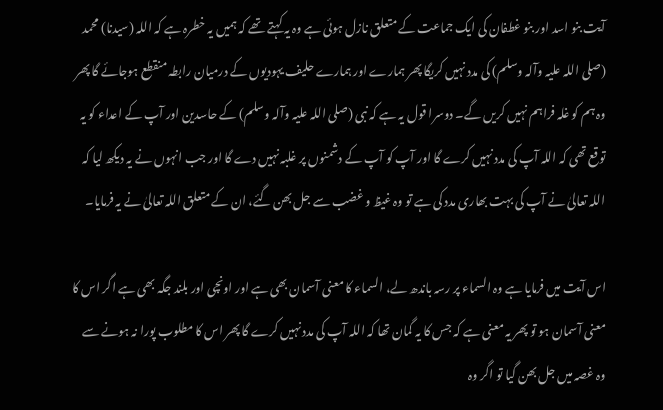آیت بنو اسد اور بنو غطفان کی ایک جماعت کے متعلق نازل ہوئی ہے وہ یہ کہتے تھے کہ ہمیں یہ خطرہ ہے کہ اللہ (سیدنا) محمد (صلی اللہ علیہ وآلہ وسلم) کی مدد نہیں کریگا پھر ہمارے اور ہمارے حلیف یہودیوں کے درمیان رابطہ منقطع ہوجائے گا پھر وہ ہم کو غلہ فراہم نہیں کریں گے۔ دوسرا قول یہ ہے کہ نبی (صلی اللہ علیہ وآلہ وسلم) کے حاسدین اور آپ کے اعداء کو یہ توقع تھی کہ اللہ آپ کی مدد نہیں کرے گا اور آپ کو آپ کے دشمنوں پر غلبہ نہیں دے گا اور جب انہوں نے یہ دیکھ لیا کہ اللہ تعالیٰ نے آپ کی بہت بھاری مدد کی ہے تو وہ غیظ و غضب سے جل بھن گئے، ان کے متعلق اللہ تعالیٰ نے یہ فرمایا۔

اس آیت میں فرمایا ہے وہ السماء پر رسہ باندھ لے، السماء کا معنی آسمان بھی ہے اور اونچی اور بلند جگہ بھی ہے اگر اس کا معنی آسمان ہو تو پھر یہ معنی ہے کہ جس کا یہ گمان تھا کہ اللہ آپ کی مدد نہیں کرے گا پھر اس کا مطلوب پورا نہ ہونے سے وہ غصہ میں جل بھن گیا تو اگر وہ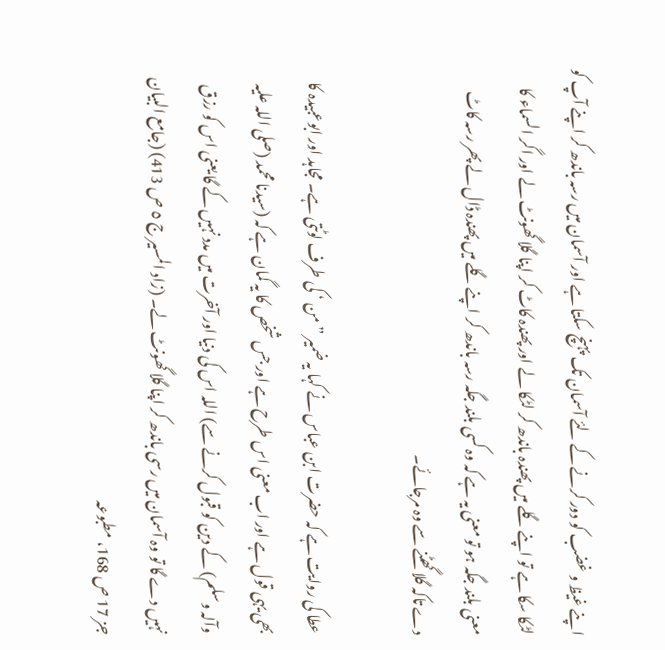اپنے غیظ و غضب کو دور کرنے کے لئے آسمان تک پہنچ سکتا ہے اور آسمان میں رسہ باندھ کر اپنے آپ کو لٹکا سکا ہے تو اپنے گلے میں پھندہ باندھ کر لٹکا لے اور پھندہ کاٹ کر اپنا گلا گھونٹ لے اور اگر السماء کا معنی بلند جگہ ہو تو معنی یہ ہے کہ وہ کسی بلند جگہ رسہ باندھ کر اپنے گلے میں پھندہ ڈال لے پھر رسہ کاٹ دے تاکہ گلا گھٹنے سے وہ مرجائے۔

عطا کی روایت ہے کہ حضرت ابن عباس نے کہا یہ ضمیر ” من ‘ کی طرف لوٹتی ہے۔ مجاہد اور ابوعبیدہ کا بھی یہی قول ہے اور اب معنی اس طرح ہے اور جس شخص کا یہ گمان ہے کہ (سیدنا محمد (صلی اللہ علیہ وآلہ وسلم) کے دین کو قبول کرنے سے) اللہ اس کی دنیا اور آخرت میں مدد نہیں کے گا یعنی اس کو رزق نہیں دے گا تو وہ آسمان میں رسی باندھ کر اپنا گلا گھونٹ لے۔ (زاد المسیر ج ٥ ص 413) (جامع البیان جز 17 ص 168، مطبوعہ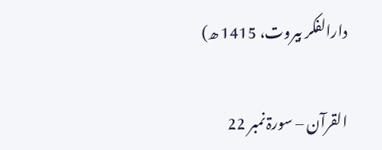دارالفکر بیروت، 1415 ھ)

القرآن – سورۃ نمبر 22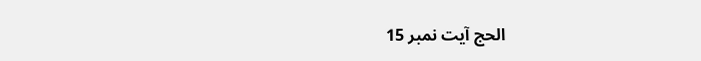الحج آیت نمبر 15